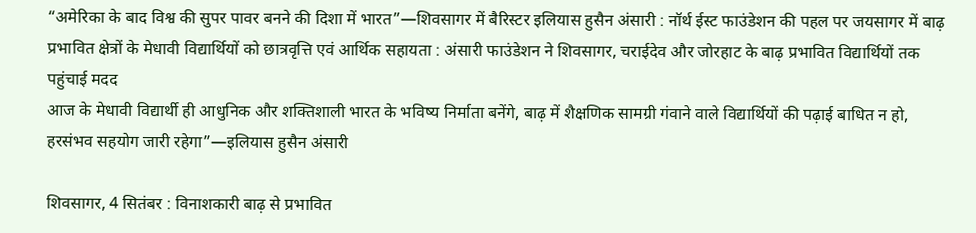“अमेरिका के बाद विश्व की सुपर पावर बनने की दिशा में भारत”—शिवसागर में बैरिस्टर इलियास हुसैन अंसारी : नॉर्थ ईस्ट फाउंडेशन की पहल पर जयसागर में बाढ़ प्रभावित क्षेत्रों के मेधावी विद्यार्थियों को छात्रवृत्ति एवं आर्थिक सहायता : अंसारी फाउंडेशन ने शिवसागर, चराईदेव और जोरहाट के बाढ़ प्रभावित विद्यार्थियों तक पहुंचाई मदद
आज के मेधावी विद्यार्थी ही आधुनिक और शक्तिशाली भारत के भविष्य निर्माता बनेंगे, बाढ़ में शैक्षणिक सामग्री गंवाने वाले विद्यार्थियों की पढ़ाई बाधित न हो, हरसंभव सहयोग जारी रहेगा”—इलियास हुसैन अंसारी

शिवसागर, 4 सितंबर : विनाशकारी बाढ़ से प्रभावित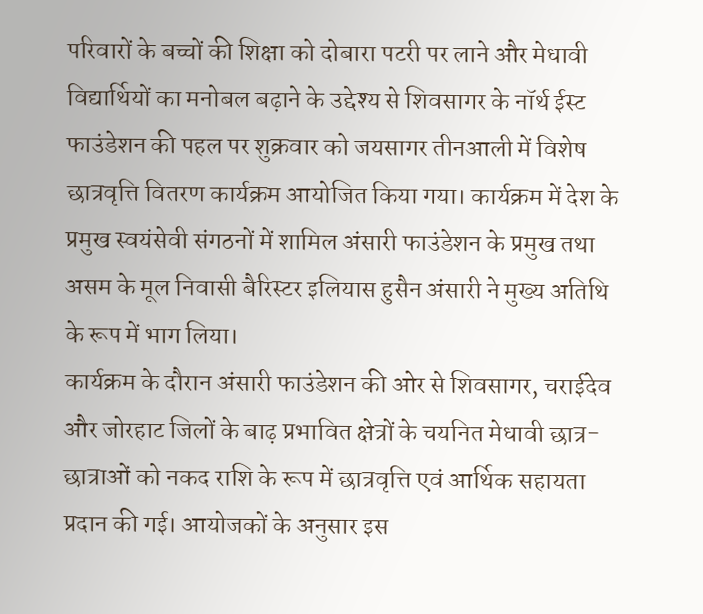परिवारों के बच्चों की शिक्षा को दोबारा पटरी पर लाने और मेधावी विद्यार्थियों का मनोबल बढ़ाने के उद्देश्य से शिवसागर के नॉर्थ ईस्ट फाउंडेशन की पहल पर शुक्रवार को जयसागर तीनआली में विशेष छात्रवृत्ति वितरण कार्यक्रम आयोजित किया गया। कार्यक्रम में देश के प्रमुख स्वयंसेवी संगठनों में शामिल अंसारी फाउंडेशन के प्रमुख तथा असम के मूल निवासी बैरिस्टर इलियास हुसैन अंसारी ने मुख्य अतिथि के रूप में भाग लिया।
कार्यक्रम के दौरान अंसारी फाउंडेशन की ओर से शिवसागर, चराईदेव और जोरहाट जिलों के बाढ़ प्रभावित क्षेत्रों के चयनित मेधावी छात्र-छात्राओं को नकद राशि के रूप में छात्रवृत्ति एवं आर्थिक सहायता प्रदान की गई। आयोजकों के अनुसार इस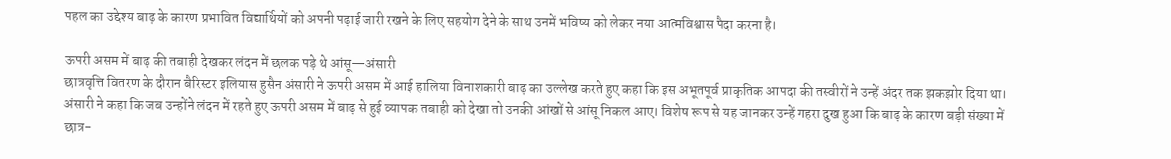पहल का उद्देश्य बाढ़ के कारण प्रभावित विद्यार्थियों को अपनी पढ़ाई जारी रखने के लिए सहयोग देने के साथ उनमें भविष्य को लेकर नया आत्मविश्वास पैदा करना है।

ऊपरी असम में बाढ़ की तबाही देखकर लंदन में छलक पड़े थे आंसू—अंसारी
छात्रवृत्ति वितरण के दौरान बैरिस्टर इलियास हुसैन अंसारी ने ऊपरी असम में आई हालिया विनाशकारी बाढ़ का उल्लेख करते हुए कहा कि इस अभूतपूर्व प्राकृतिक आपदा की तस्वीरों ने उन्हें अंदर तक झकझोर दिया था।
अंसारी ने कहा कि जब उन्होंने लंदन में रहते हुए ऊपरी असम में बाढ़ से हुई व्यापक तबाही को देखा तो उनकी आंखों से आंसू निकल आए। विशेष रूप से यह जानकर उन्हें गहरा दुख हुआ कि बाढ़ के कारण बड़ी संख्या में छात्र-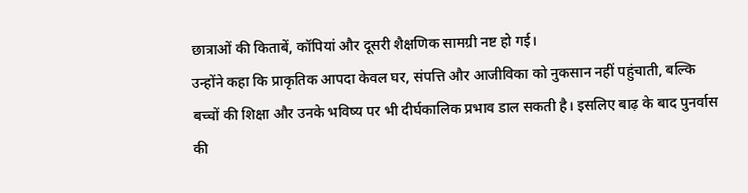छात्राओं की किताबें, कॉपियां और दूसरी शैक्षणिक सामग्री नष्ट हो गई।
उन्होंने कहा कि प्राकृतिक आपदा केवल घर, संपत्ति और आजीविका को नुकसान नहीं पहुंचाती, बल्कि बच्चों की शिक्षा और उनके भविष्य पर भी दीर्घकालिक प्रभाव डाल सकती है। इसलिए बाढ़ के बाद पुनर्वास की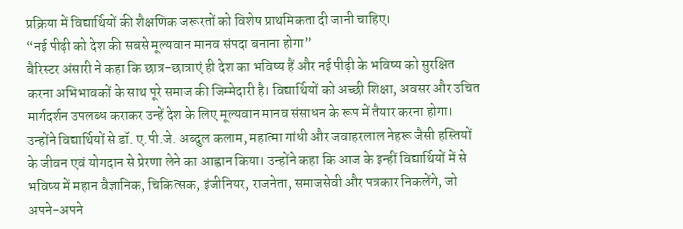प्रक्रिया में विद्यार्थियों की शैक्षणिक जरूरतों को विशेष प्राथमिकता दी जानी चाहिए।
“नई पीढ़ी को देश की सबसे मूल्यवान मानव संपदा बनाना होगा”
बैरिस्टर अंसारी ने कहा कि छात्र-छात्राएं ही देश का भविष्य हैं और नई पीढ़ी के भविष्य को सुरक्षित करना अभिभावकों के साथ पूरे समाज की जिम्मेदारी है। विद्यार्थियों को अच्छी शिक्षा, अवसर और उचित मार्गदर्शन उपलब्ध कराकर उन्हें देश के लिए मूल्यवान मानव संसाधन के रूप में तैयार करना होगा।
उन्होंने विद्यार्थियों से डॉ. ए.पी.जे. अब्दुल कलाम, महात्मा गांधी और जवाहरलाल नेहरू जैसी हस्तियों के जीवन एवं योगदान से प्रेरणा लेने का आह्वान किया। उन्होंने कहा कि आज के इन्हीं विद्यार्थियों में से भविष्य में महान वैज्ञानिक, चिकित्सक, इंजीनियर, राजनेता, समाजसेवी और पत्रकार निकलेंगे, जो अपने-अपने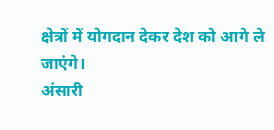क्षेत्रों में योगदान देकर देश को आगे ले जाएंगे।
अंसारी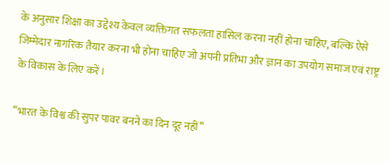के अनुसार शिक्षा का उद्देश्य केवल व्यक्तिगत सफलता हासिल करना नहीं होना चाहिए, बल्कि ऐसे जिम्मेदार नागरिक तैयार करना भी होना चाहिए जो अपनी प्रतिभा और ज्ञान का उपयोग समाज एवं राष्ट्र के विकास के लिए करें।

“भारत के विश्व की सुपर पावर बनने का दिन दूर नहीं”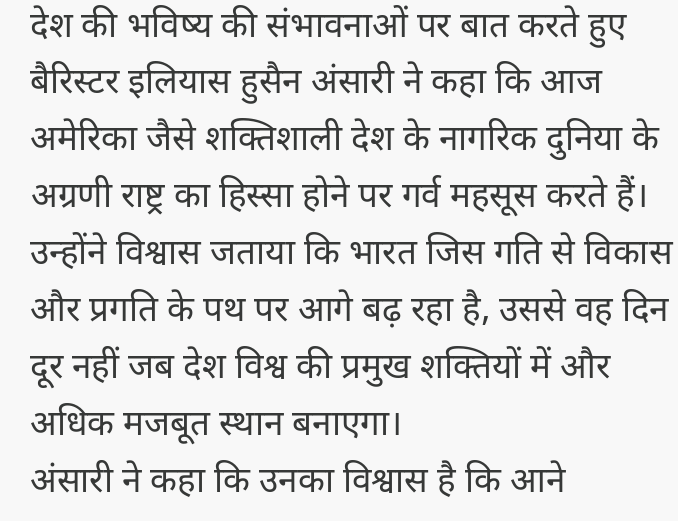देश की भविष्य की संभावनाओं पर बात करते हुए बैरिस्टर इलियास हुसैन अंसारी ने कहा कि आज अमेरिका जैसे शक्तिशाली देश के नागरिक दुनिया के अग्रणी राष्ट्र का हिस्सा होने पर गर्व महसूस करते हैं। उन्होंने विश्वास जताया कि भारत जिस गति से विकास और प्रगति के पथ पर आगे बढ़ रहा है, उससे वह दिन दूर नहीं जब देश विश्व की प्रमुख शक्तियों में और अधिक मजबूत स्थान बनाएगा।
अंसारी ने कहा कि उनका विश्वास है कि आने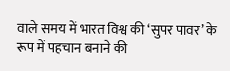वाले समय में भारत विश्व की ‘सुपर पावर’ के रूप में पहचान बनाने की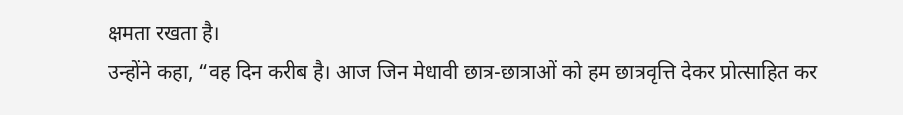क्षमता रखता है।
उन्होंने कहा, “वह दिन करीब है। आज जिन मेधावी छात्र-छात्राओं को हम छात्रवृत्ति देकर प्रोत्साहित कर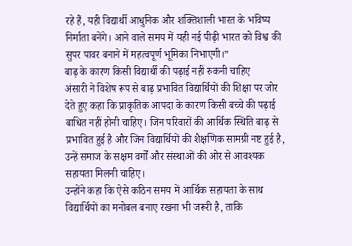रहे हैं, यही विद्यार्थी आधुनिक और शक्तिशाली भारत के भविष्य निर्माता बनेंगे। आने वाले समय में यही नई पीढ़ी भारत को विश्व की सुपर पावर बनाने में महत्वपूर्ण भूमिका निभाएगी।”
बाढ़ के कारण किसी विद्यार्थी की पढ़ाई नहीं रुकनी चाहिए
अंसारी ने विशेष रूप से बाढ़ प्रभावित विद्यार्थियों की शिक्षा पर जोर देते हुए कहा कि प्राकृतिक आपदा के कारण किसी बच्चे की पढ़ाई बाधित नहीं होनी चाहिए। जिन परिवारों की आर्थिक स्थिति बाढ़ से प्रभावित हुई है और जिन विद्यार्थियों की शैक्षणिक सामग्री नष्ट हुई है, उन्हें समाज के सक्षम वर्गों और संस्थाओं की ओर से आवश्यक सहायता मिलनी चाहिए।
उन्होंने कहा कि ऐसे कठिन समय में आर्थिक सहायता के साथ विद्यार्थियों का मनोबल बनाए रखना भी जरूरी है, ताकि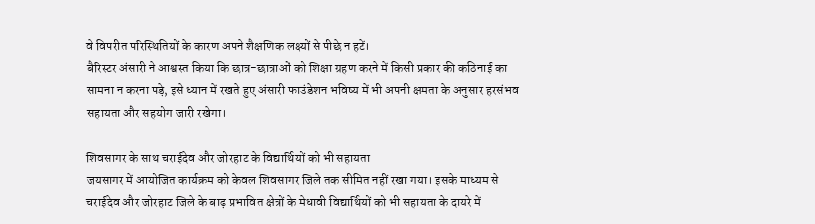वे विपरीत परिस्थितियों के कारण अपने शैक्षणिक लक्ष्यों से पीछे न हटें।
बैरिस्टर अंसारी ने आश्वस्त किया कि छात्र-छात्राओं को शिक्षा ग्रहण करने में किसी प्रकार की कठिनाई का सामना न करना पड़े, इसे ध्यान में रखते हुए अंसारी फाउंडेशन भविष्य में भी अपनी क्षमता के अनुसार हरसंभव सहायता और सहयोग जारी रखेगा।

शिवसागर के साथ चराईदेव और जोरहाट के विद्यार्थियों को भी सहायता
जयसागर में आयोजित कार्यक्रम को केवल शिवसागर जिले तक सीमित नहीं रखा गया। इसके माध्यम से चराईदेव और जोरहाट जिले के बाढ़ प्रभावित क्षेत्रों के मेधावी विद्यार्थियों को भी सहायता के दायरे में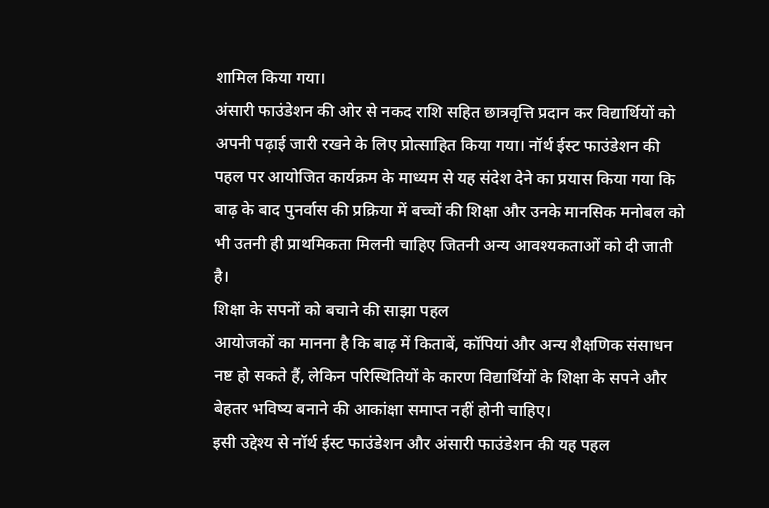शामिल किया गया।
अंसारी फाउंडेशन की ओर से नकद राशि सहित छात्रवृत्ति प्रदान कर विद्यार्थियों को अपनी पढ़ाई जारी रखने के लिए प्रोत्साहित किया गया। नॉर्थ ईस्ट फाउंडेशन की पहल पर आयोजित कार्यक्रम के माध्यम से यह संदेश देने का प्रयास किया गया कि बाढ़ के बाद पुनर्वास की प्रक्रिया में बच्चों की शिक्षा और उनके मानसिक मनोबल को भी उतनी ही प्राथमिकता मिलनी चाहिए जितनी अन्य आवश्यकताओं को दी जाती है।
शिक्षा के सपनों को बचाने की साझा पहल
आयोजकों का मानना है कि बाढ़ में किताबें, कॉपियां और अन्य शैक्षणिक संसाधन नष्ट हो सकते हैं, लेकिन परिस्थितियों के कारण विद्यार्थियों के शिक्षा के सपने और बेहतर भविष्य बनाने की आकांक्षा समाप्त नहीं होनी चाहिए।
इसी उद्देश्य से नॉर्थ ईस्ट फाउंडेशन और अंसारी फाउंडेशन की यह पहल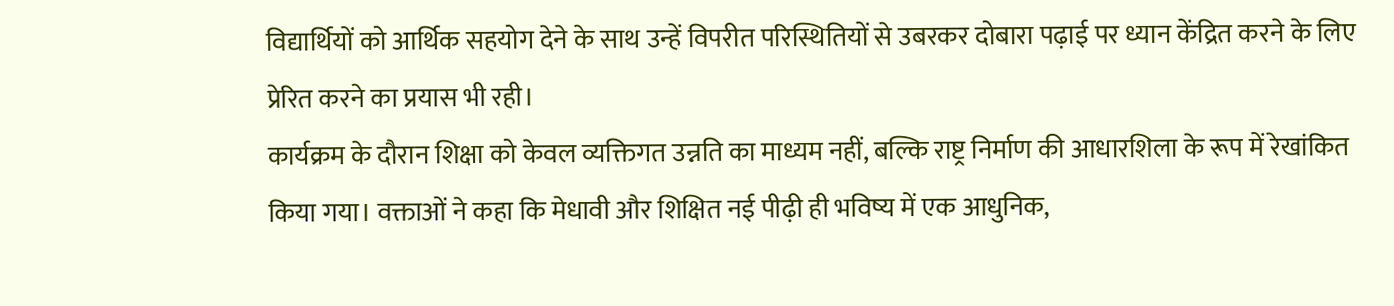विद्यार्थियों को आर्थिक सहयोग देने के साथ उन्हें विपरीत परिस्थितियों से उबरकर दोबारा पढ़ाई पर ध्यान केंद्रित करने के लिए प्रेरित करने का प्रयास भी रही।
कार्यक्रम के दौरान शिक्षा को केवल व्यक्तिगत उन्नति का माध्यम नहीं, बल्कि राष्ट्र निर्माण की आधारशिला के रूप में रेखांकित किया गया। वक्ताओं ने कहा कि मेधावी और शिक्षित नई पीढ़ी ही भविष्य में एक आधुनिक,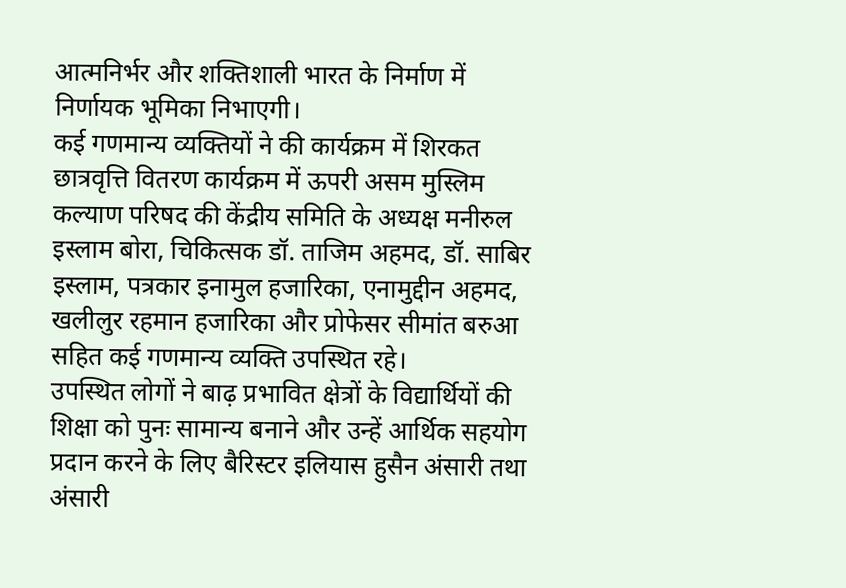आत्मनिर्भर और शक्तिशाली भारत के निर्माण में निर्णायक भूमिका निभाएगी।
कई गणमान्य व्यक्तियों ने की कार्यक्रम में शिरकत
छात्रवृत्ति वितरण कार्यक्रम में ऊपरी असम मुस्लिम कल्याण परिषद की केंद्रीय समिति के अध्यक्ष मनीरुल इस्लाम बोरा, चिकित्सक डॉ. ताजिम अहमद, डॉ. साबिर इस्लाम, पत्रकार इनामुल हजारिका, एनामुद्दीन अहमद, खलीलुर रहमान हजारिका और प्रोफेसर सीमांत बरुआ सहित कई गणमान्य व्यक्ति उपस्थित रहे।
उपस्थित लोगों ने बाढ़ प्रभावित क्षेत्रों के विद्यार्थियों की शिक्षा को पुनः सामान्य बनाने और उन्हें आर्थिक सहयोग प्रदान करने के लिए बैरिस्टर इलियास हुसैन अंसारी तथा अंसारी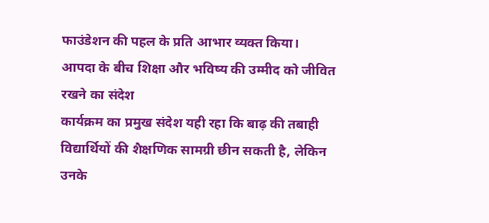फाउंडेशन की पहल के प्रति आभार व्यक्त किया।
आपदा के बीच शिक्षा और भविष्य की उम्मीद को जीवित रखने का संदेश
कार्यक्रम का प्रमुख संदेश यही रहा कि बाढ़ की तबाही विद्यार्थियों की शैक्षणिक सामग्री छीन सकती है, लेकिन उनके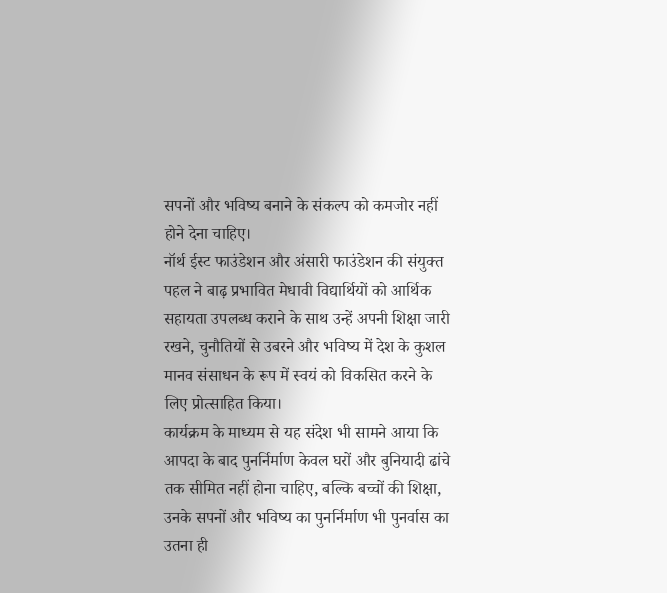सपनों और भविष्य बनाने के संकल्प को कमजोर नहीं होने देना चाहिए।
नॉर्थ ईस्ट फाउंडेशन और अंसारी फाउंडेशन की संयुक्त पहल ने बाढ़ प्रभावित मेधावी विद्यार्थियों को आर्थिक सहायता उपलब्ध कराने के साथ उन्हें अपनी शिक्षा जारी रखने, चुनौतियों से उबरने और भविष्य में देश के कुशल मानव संसाधन के रूप में स्वयं को विकसित करने के लिए प्रोत्साहित किया।
कार्यक्रम के माध्यम से यह संदेश भी सामने आया कि आपदा के बाद पुनर्निर्माण केवल घरों और बुनियादी ढांचे तक सीमित नहीं होना चाहिए, बल्कि बच्चों की शिक्षा, उनके सपनों और भविष्य का पुनर्निर्माण भी पुनर्वास का उतना ही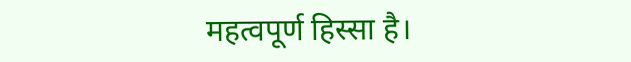महत्वपूर्ण हिस्सा है।